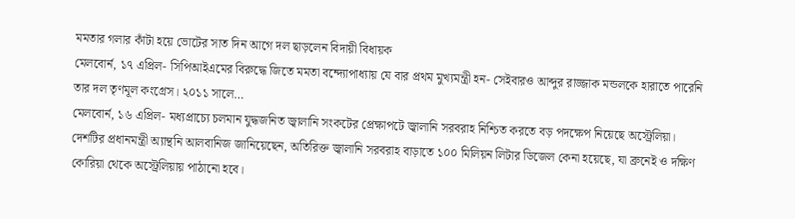মমতার গলার কাঁটা হয়ে ভোটের সাত দিন আগে দল ছাড়লেন বিদায়ী বিধায়ক
মেলবোর্ন, ১৭ এপ্রিল- সিপিআইএমের বিরুদ্ধে জিতে মমতা বন্দ্যোপাধ্যায় যে বার প্রথম মুখ্যমন্ত্রী হন- সেইবারও আব্দুর রাজ্জাক মন্ডলকে হারাতে পারেনি তার দল তৃণমূল কংগ্রেস। ২০১১ সালে…
মেলবোর্ন, ১৬ এপ্রিল- মধ্যপ্রাচ্যে চলমান যুদ্ধজনিত জ্বালানি সংকটের প্রেক্ষাপটে জ্বালানি সরবরাহ নিশ্চিত করতে বড় পদক্ষেপ নিয়েছে অস্ট্রেলিয়া। দেশটির প্রধানমন্ত্রী অ্যান্থনি আলবানিজ জানিয়েছেন, অতিরিক্ত জ্বালানি সরবরাহ বাড়াতে ১০০ মিলিয়ন লিটার ডিজেল কেনা হয়েছে, যা ব্রুনেই ও দক্ষিণ কোরিয়া থেকে অস্ট্রেলিয়ায় পাঠানো হবে।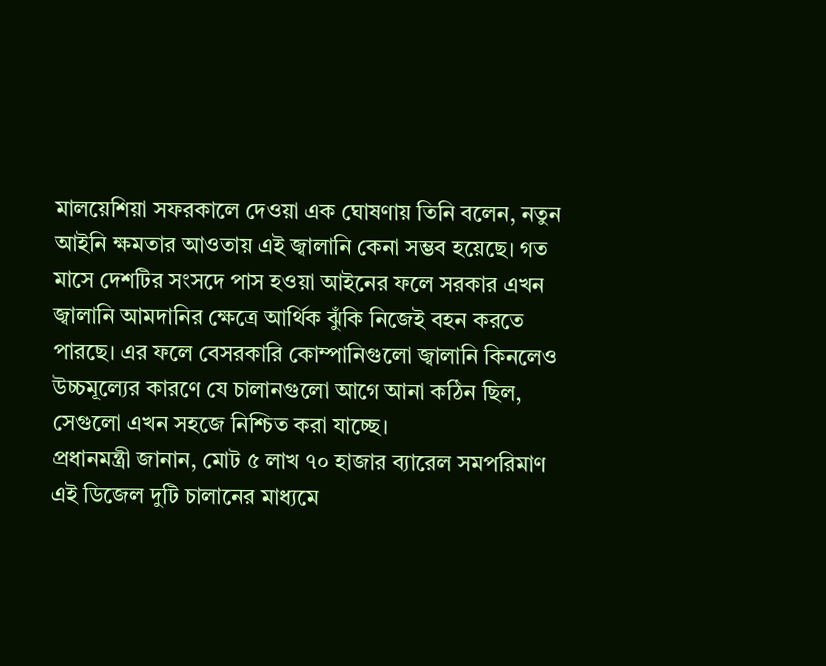মালয়েশিয়া সফরকালে দেওয়া এক ঘোষণায় তিনি বলেন, নতুন আইনি ক্ষমতার আওতায় এই জ্বালানি কেনা সম্ভব হয়েছে। গত মাসে দেশটির সংসদে পাস হওয়া আইনের ফলে সরকার এখন জ্বালানি আমদানির ক্ষেত্রে আর্থিক ঝুঁকি নিজেই বহন করতে পারছে। এর ফলে বেসরকারি কোম্পানিগুলো জ্বালানি কিনলেও উচ্চমূল্যের কারণে যে চালানগুলো আগে আনা কঠিন ছিল, সেগুলো এখন সহজে নিশ্চিত করা যাচ্ছে।
প্রধানমন্ত্রী জানান, মোট ৫ লাখ ৭০ হাজার ব্যারেল সমপরিমাণ এই ডিজেল দুটি চালানের মাধ্যমে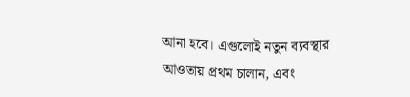আনা হবে। এগুলোই নতুন ব্যবস্থার আওতায় প্রথম চালান, এবং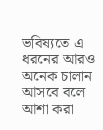ভবিষ্যতে এ ধরনের আরও অনেক চালান আসবে বলে আশা করা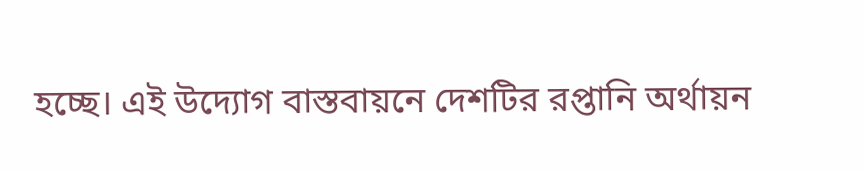হচ্ছে। এই উদ্যোগ বাস্তবায়নে দেশটির রপ্তানি অর্থায়ন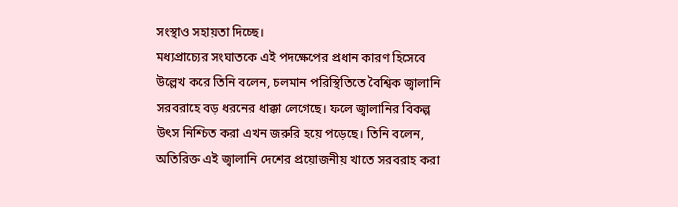সংস্থাও সহায়তা দিচ্ছে।
মধ্যপ্রাচ্যের সংঘাতকে এই পদক্ষেপের প্রধান কারণ হিসেবে উল্লেখ করে তিনি বলেন, চলমান পরিস্থিতিতে বৈশ্বিক জ্বালানি সরবরাহে বড় ধরনের ধাক্কা লেগেছে। ফলে জ্বালানির বিকল্প উৎস নিশ্চিত করা এখন জরুরি হয়ে পড়েছে। তিনি বলেন, অতিরিক্ত এই জ্বালানি দেশের প্রয়োজনীয় খাতে সরবরাহ করা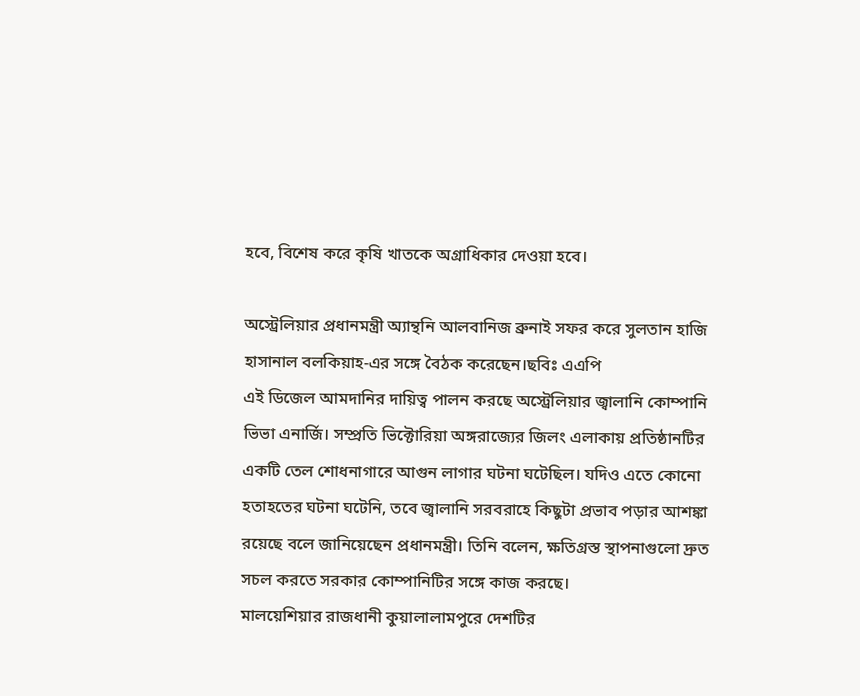হবে, বিশেষ করে কৃষি খাতকে অগ্রাধিকার দেওয়া হবে।

অস্ট্রেলিয়ার প্রধানমন্ত্রী অ্যান্থনি আলবানিজ ব্রুনাই সফর করে সুলতান হাজি হাসানাল বলকিয়াহ-এর সঙ্গে বৈঠক করেছেন।ছবিঃ এএপি
এই ডিজেল আমদানির দায়িত্ব পালন করছে অস্ট্রেলিয়ার জ্বালানি কোম্পানি ভিভা এনার্জি। সম্প্রতি ভিক্টোরিয়া অঙ্গরাজ্যের জিলং এলাকায় প্রতিষ্ঠানটির একটি তেল শোধনাগারে আগুন লাগার ঘটনা ঘটেছিল। যদিও এতে কোনো হতাহতের ঘটনা ঘটেনি, তবে জ্বালানি সরবরাহে কিছুটা প্রভাব পড়ার আশঙ্কা রয়েছে বলে জানিয়েছেন প্রধানমন্ত্রী। তিনি বলেন, ক্ষতিগ্রস্ত স্থাপনাগুলো দ্রুত সচল করতে সরকার কোম্পানিটির সঙ্গে কাজ করছে।
মালয়েশিয়ার রাজধানী কুয়ালালামপুরে দেশটির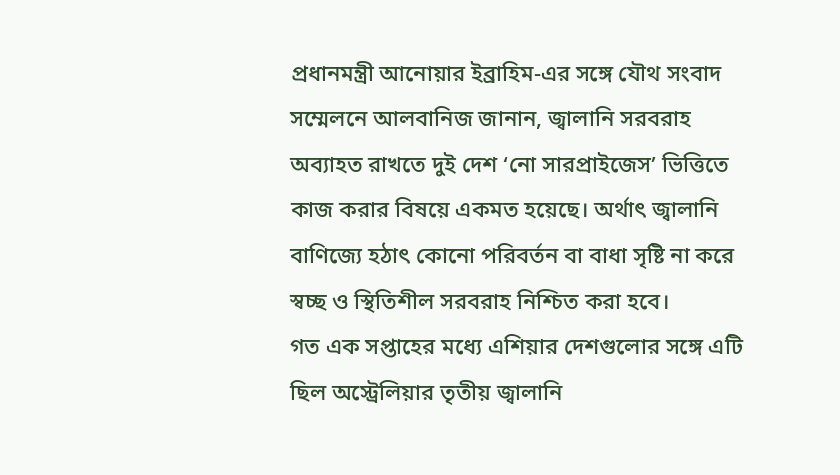প্রধানমন্ত্রী আনোয়ার ইব্রাহিম-এর সঙ্গে যৌথ সংবাদ সম্মেলনে আলবানিজ জানান, জ্বালানি সরবরাহ অব্যাহত রাখতে দুই দেশ ‘নো সারপ্রাইজেস’ ভিত্তিতে কাজ করার বিষয়ে একমত হয়েছে। অর্থাৎ জ্বালানি বাণিজ্যে হঠাৎ কোনো পরিবর্তন বা বাধা সৃষ্টি না করে স্বচ্ছ ও স্থিতিশীল সরবরাহ নিশ্চিত করা হবে।
গত এক সপ্তাহের মধ্যে এশিয়ার দেশগুলোর সঙ্গে এটি ছিল অস্ট্রেলিয়ার তৃতীয় জ্বালানি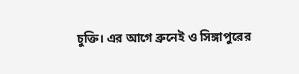চুক্তি। এর আগে ব্রুনেই ও সিঙ্গাপুরের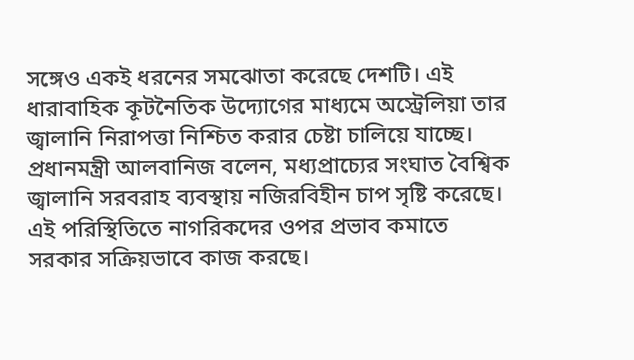সঙ্গেও একই ধরনের সমঝোতা করেছে দেশটি। এই ধারাবাহিক কূটনৈতিক উদ্যোগের মাধ্যমে অস্ট্রেলিয়া তার জ্বালানি নিরাপত্তা নিশ্চিত করার চেষ্টা চালিয়ে যাচ্ছে।
প্রধানমন্ত্রী আলবানিজ বলেন, মধ্যপ্রাচ্যের সংঘাত বৈশ্বিক জ্বালানি সরবরাহ ব্যবস্থায় নজিরবিহীন চাপ সৃষ্টি করেছে। এই পরিস্থিতিতে নাগরিকদের ওপর প্রভাব কমাতে সরকার সক্রিয়ভাবে কাজ করছে।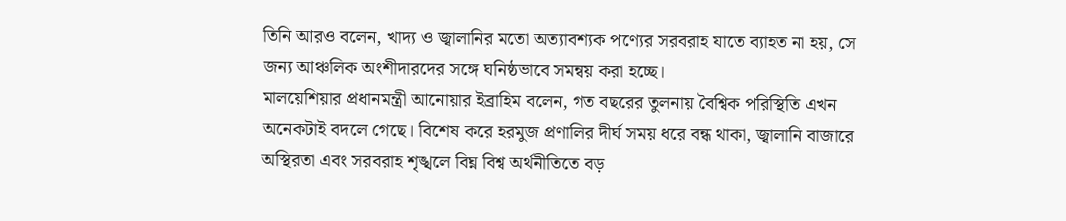তিনি আরও বলেন, খাদ্য ও জ্বালানির মতো অত্যাবশ্যক পণ্যের সরবরাহ যাতে ব্যাহত না হয়, সে জন্য আঞ্চলিক অংশীদারদের সঙ্গে ঘনিষ্ঠভাবে সমন্বয় করা হচ্ছে।
মালয়েশিয়ার প্রধানমন্ত্রী আনোয়ার ইব্রাহিম বলেন, গত বছরের তুলনায় বৈশ্বিক পরিস্থিতি এখন অনেকটাই বদলে গেছে। বিশেষ করে হরমুজ প্রণালির দীর্ঘ সময় ধরে বন্ধ থাকা, জ্বালানি বাজারে অস্থিরতা এবং সরবরাহ শৃঙ্খলে বিঘ্ন বিশ্ব অর্থনীতিতে বড়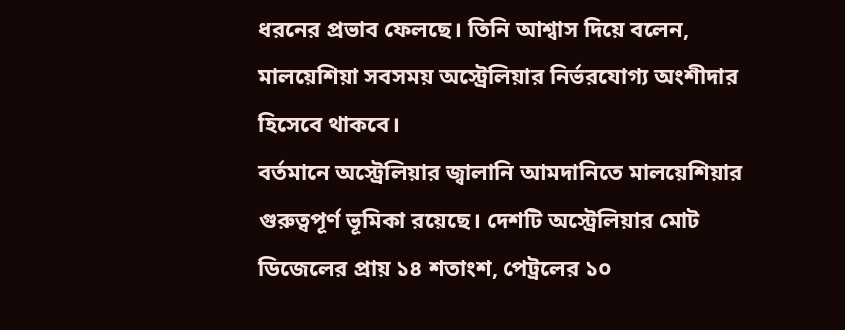ধরনের প্রভাব ফেলছে। তিনি আশ্বাস দিয়ে বলেন, মালয়েশিয়া সবসময় অস্ট্রেলিয়ার নির্ভরযোগ্য অংশীদার হিসেবে থাকবে।
বর্তমানে অস্ট্রেলিয়ার জ্বালানি আমদানিতে মালয়েশিয়ার গুরুত্বপূর্ণ ভূমিকা রয়েছে। দেশটি অস্ট্রেলিয়ার মোট ডিজেলের প্রায় ১৪ শতাংশ, পেট্রলের ১০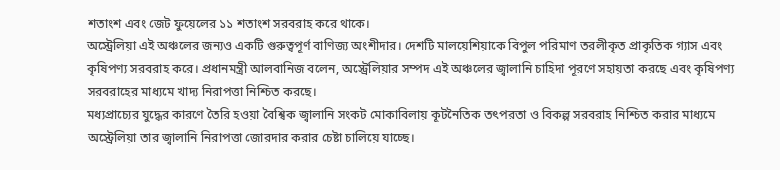শতাংশ এবং জেট ফুয়েলের ১১ শতাংশ সরবরাহ করে থাকে।
অস্ট্রেলিয়া এই অঞ্চলের জন্যও একটি গুরুত্বপূর্ণ বাণিজ্য অংশীদার। দেশটি মালয়েশিয়াকে বিপুল পরিমাণ তরলীকৃত প্রাকৃতিক গ্যাস এবং কৃষিপণ্য সরবরাহ করে। প্রধানমন্ত্রী আলবানিজ বলেন, অস্ট্রেলিয়ার সম্পদ এই অঞ্চলের জ্বালানি চাহিদা পূরণে সহায়তা করছে এবং কৃষিপণ্য সরবরাহের মাধ্যমে খাদ্য নিরাপত্তা নিশ্চিত করছে।
মধ্যপ্রাচ্যের যুদ্ধের কারণে তৈরি হওয়া বৈশ্বিক জ্বালানি সংকট মোকাবিলায় কূটনৈতিক তৎপরতা ও বিকল্প সরবরাহ নিশ্চিত করার মাধ্যমে অস্ট্রেলিয়া তার জ্বালানি নিরাপত্তা জোরদার করার চেষ্টা চালিয়ে যাচ্ছে।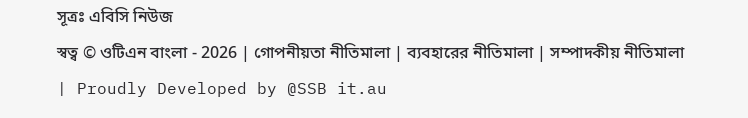সূত্রঃ এবিসি নিউজ
স্বত্ব © ওটিএন বাংলা - 2026 | গোপনীয়তা নীতিমালা | ব্যবহারের নীতিমালা | সম্পাদকীয় নীতিমালা | Proudly Developed by @SSB it.au